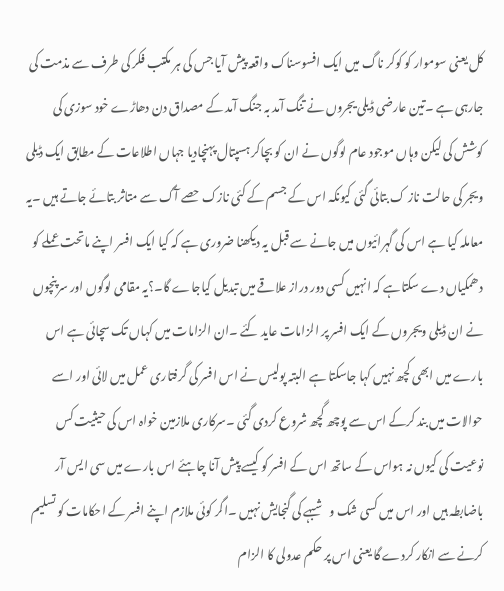کل یعنی سوموار کو کوکر ناگ میں ایک افسوسناک واقعہ پیش آیا جس کی ہر مکتب فکر کی طرف سے مذمت کی جارہی ہے ۔تین عارضی ڈیلی یجروں نے تنگ آمد بہ جنگ آمد کے مصداق دن دھاڑے خود سوزی کی کوشش کی لیکن وہاں موجود عام لوگوں نے ان کو بچاکر ہسپتال پہنچادیا جہاں اطلاعات کے مطابق ایک ڈیلی ویجر کی حالت ناز ک بتائی گئی کیونکہ اس کے جسم کے کئی نازک حصے آگ سے متاثر بتائے جاتے ہیں ۔یہ معاملہ کیا ہے اس کی گہرائیوں میں جانے سے قبل یہ دیکھنا ضروری ہے کہ کیا ایک افسر اپنے ماتحت عملے کو دھمکیاں دے سکتاہے کہ انہیں کسی دور دراز علاقے میں تبدیل کیاجاے گا۔؟یہ مقامی لوگوں اور سرپنچوں نے ان ڈیلی ویجروں کے ایک افسر پر الزامات عاید کئے ۔ان الزامات میں کہاں تک سچائی ہے اس بارے میں ابھی کچھ نہیں کہا جاسکتا ہے البتہ پولیس نے اس افسر کی گرفتاری عمل میں لائی اور اسے حوالات میں بند کرکے اس سے پوچھ گچھ شروع کردی گئی ۔سرکاری ملازمین خواہ اس کی حیثیت کس نوعیت کی کیوں نہ ہواس کے ساتھ اس کے افسر کو کیسے پیش آنا چاہئے اس بارے میں سی ایس آر باضابطہ ہیں اور اس میں کسی شک و شبہے کی گنجایش نہیں ۔اگر کوئی ملازم اپنے افسر کے احکامات کو تسلیم کرنے سے انکار کردے گا یعنی اس پر حکم عدولی کا الزام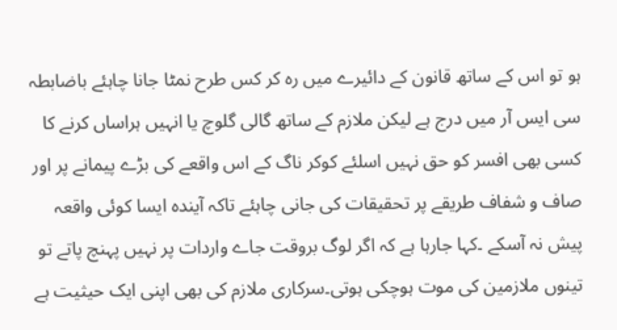ہو تو اس کے ساتھ قانون کے دائیرے میں رہ کر کس طرح نمٹا جانا چاہئے باضابطہ سی ایس آر میں درج ہے لیکن ملازم کے ساتھ گالی گلوچ یا انہیں ہراساں کرنے کا کسی بھی افسر کو حق نہیں اسلئے کوکر ناگ کے اس واقعے کی بڑے پیمانے پر اور صاف و شفاف طریقے پر تحقیقات کی جانی چاہئے تاکہ آیندہ ایسا کوئی واقعہ پیش نہ آسکے ۔کہا جارہا ہے کہ اگر لوگ بروقت جاے واردات پر نہیں پہنچ پاتے تو تینوں ملازمین کی موت ہوچکی ہوتی۔سرکاری ملازم کی بھی اپنی ایک حیثیت ہے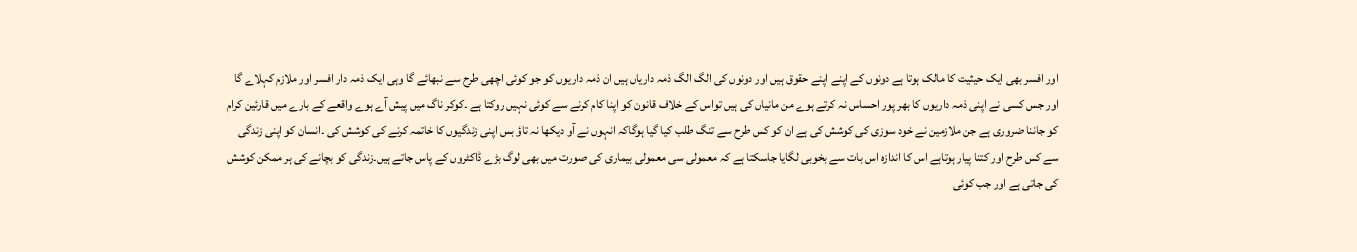اور افسر بھی ایک حیثیت کا مالک ہوتا ہے دونوں کے اپنے اپنے حقوق ہیں اور دونوں کی الگ الگ ذمہ داریاں ہیں ان ذمہ داریوں کو جو کوئی اچھی طرح سے نبھائے گا وہی ایک ذمہ دار افسر اور ملازم کہلاے گا اور جس کسی نے اپنی ذمہ داریوں کا بھر پور احساس نہ کرتے ہوے من مانیاں کی ہیں تواس کے خلاف قانون کو اپنا کام کرنے سے کوئی نہیں روکتا ہے ۔کوکر ناگ میں پیش آے ہوے واقعے کے بارے میں قارئین کرام کو جاننا ضروری ہے جن ملازمین نے خود سوزی کی کوشش کی ہے ان کو کس طرح سے تنگ طلب کیا گیا ہوگاکہ انہوں نے آو دیکھا نہ تاؤ بس اپنی زندگیوں کا خاتمہ کرنے کی کوشش کی ۔انسان کو اپنی زندگی سے کس طرح اور کتنا پیار ہوتاہے اس کا اندازہ اس بات سے بخوبی لگایا جاسکتا ہے کہ معمولی سی معمولی بیماری کی صورت میں بھی لوگ بڑے ڈاکٹروں کے پاس جاتے ہیں۔زندگی کو بچانے کی ہر ممکن کوشش کی جاتی ہے اور جب کوئی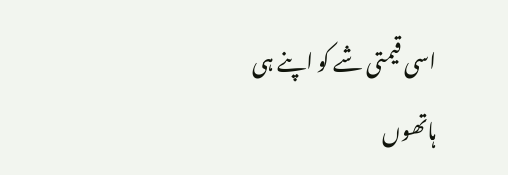اسی قیمتی شے کو اپنے ہی ہاتھوں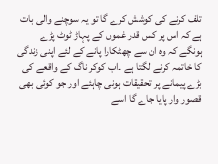تلف کرنے کی کوشش کرے گا تو یہ سوچنے والی بات ہے کہ اس پر کس قدر غموں کے پہاڑ ٹوٹ پڑے ہونگے کہ وہ ان سے چھٹکارا پانے کے لئے اپنی زندگی کا خاتمہ کرنے لگتا ہے ۔اب کوکر ناگ کے واقعے کی بڑے پیمانے پر تحقیقات ہونی چاہئے اور جو کوئی بھی قصور وار پایا جاے گا اسے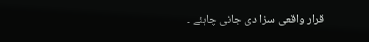قرار واقعی سزا دی جانی چاہئے ۔